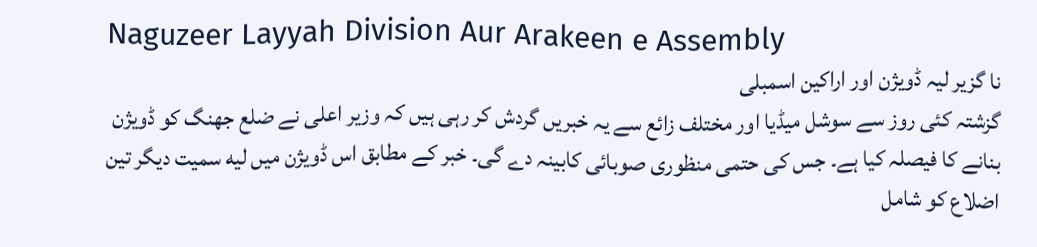Naguzeer Layyah Division Aur Arakeen e Assembly
نا گزیر لیہ ڈویژن اور اراکین اسمبلی
گزشتہ کئی روز سے سوشل میڈیا اور مختلف زائع سے یہ خبریں گردش کر رہی ہیں کہ وزیر اعلی نے ضلع جھنگ کو ڈویژن بنانے کا فیصلہ کیا ہے۔ جس کی حتمی منظوری صوبائی کابینہ دے گی۔ خبر کے مطابق اس ڈویژن میں لیه سمیت دیگر تین اضلاع کو شامل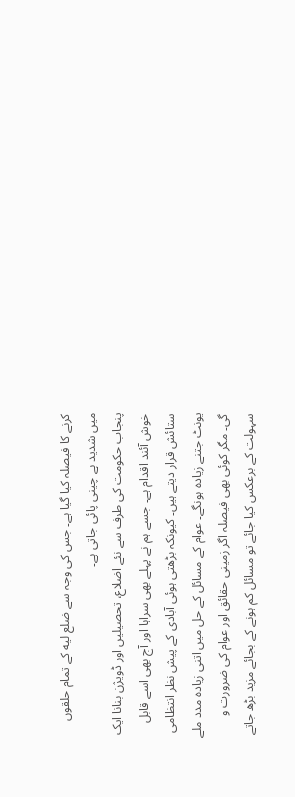کرنے کا فیصلہ کیا گیا ہے۔ جس کی وجہ سے ضلع لیه کے تمام حلقوں میں شدید بے چینی پائی جاتی ہے۔
پنجاب حکومت کی طرف سے نئے اضلاع، تحصیلیں اور ڈویژن بنانا ایک خوش آئند اقدام ہے۔ جسے ہم نے پہلے بھی سراہا اور آج بھی اسے قابل ستائش قرار دیتے ہیں۔ کیونکہ بڑھتی ہوئی آبادی کے پیش نظر انتظامی یونٹ جتنے زیادہ ہونگے۔ عوام کے مسائل کے حل میں اتنی زیادہ مدد ملے گی۔ مگر کوئی بھی فیصلہ اگر زمینی حقائق اور عوام کی ضرورت و سہولت کے برعکس کیا جائے تو مسائل کم ہونے کے بجائے مزید بڑھ جاتے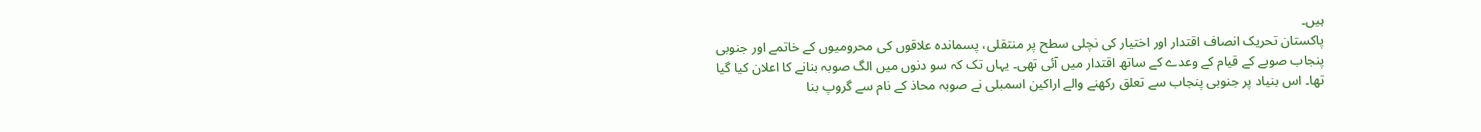ہیں۔
پاکستان تحریک انصاف اقتدار اور اختیار کی نچلی سطح پر منتقلی، پسماندہ علاقوں کی محرومیوں کے خاتمے اور جنوبی پنجاب صوبے کے قیام کے وعدے کے ساتھ اقتدار میں آئی تھی۔ یہاں تک کہ سو دنوں میں الگ صوبہ بنانے کا اعلان کیا گیا تھا۔ اس بنیاد پر جنوبی پنجاب سے تعلق رکھنے والے اراکین اسمبلی نے صوبہ محاذ کے نام سے گروپ بنا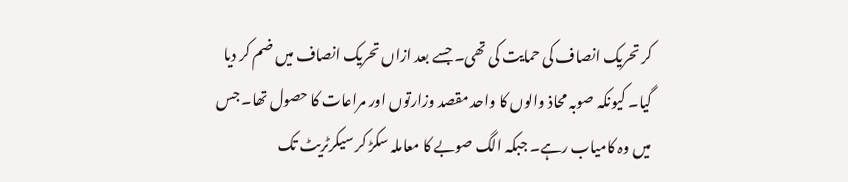کر تحریک انصاف کی حمایت کی تھی۔ جسے بعد ازاں تحریک انصاف میں ضم کر دیا گیا۔ کیونکہ صوبہ محاذ والوں کا واحد مقصد وزارتوں اور مراعات کا حصول تھا۔ جس میں وہ کامیاب رہے۔ جبکہ الگ صوبے کا معاملہ سکڑ کر سیکرٹریٹ تک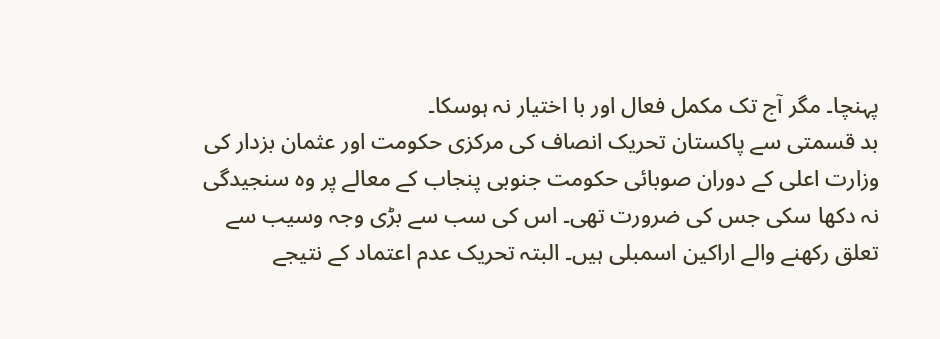پہنچا۔ مگر آج تک مکمل فعال اور با اختیار نہ ہوسکا۔
بد قسمتی سے پاکستان تحریک انصاف کی مركزی حکومت اور عثمان بزدار کی وزارت اعلی کے دوران صوبائی حکومت جنوبی پنجاب کے معالے پر وہ سنجیدگی نہ دکھا سکی جس کی ضرورت تھی۔ اس کی سب سے بڑی وجہ وسیب سے تعلق رکھنے والے اراکین اسمبلی ہیں۔ البتہ تحریک عدم اعتماد کے نتیجے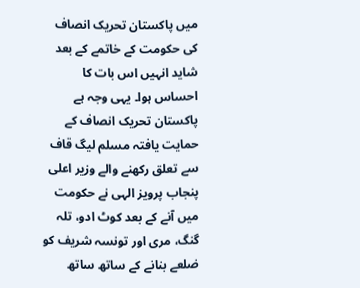میں پاکستان تحریک انصاف کی حکومت کے خاتمے کے بعد شاید انہیں اس بات کا احساس ہوا۔ یہی وجہ ہے پاکستان تحریک انصاف کے حمایت یافتہ مسلم لیگ قاف سے تعلق رکھنے والے وزیر اعلی پنجاب پرویز الہی نے حکومت میں آنے کے بعد کوٹ ادو، تلہ گنگ، مری اور تونسہ شریف کو ضلعے بنانے کے ساتھ ساتھ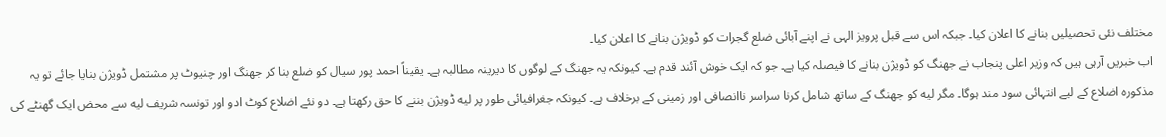مختلف نئی تحصیلیں بنانے کا اعلان کیا۔ جبکہ اس سے قبل پرویز الہی نے اپنے آبائی ضلع گجرات کو ڈویژن بنانے کا اعلان کیا۔
اب خبریں آرہی ہیں کہ وزیر اعلی پنجاب نے جھنگ کو ڈویژن بنانے کا فیصلہ کیا ہے۔ جو کہ ایک خوش آئند قدم ہے۔ کیونکہ یہ جھنگ کے لوگوں کا دیرینہ مطالبہ ہے۔ یقیناً احمد پور سیال کو ضلع بنا کر جھنگ اور چنیوٹ پر مشتمل ڈویژن بنایا جائے تو یہ مذکورہ اضلاع کے لیے انتہائی سود مند ہوگا۔ مگر لیه کو جھنگ کے ساتھ شامل کرنا سراسر ناانصافی اور زمینی کے برخلاف ہے۔ کیونکہ جغرافیائی طور پر لیه ڈویژن بننے کا حق رکھتا ہے۔ دو نئے اضلاع کوٹ ادو اور تونسہ شریف لیه سے محض ایک گھنٹے کی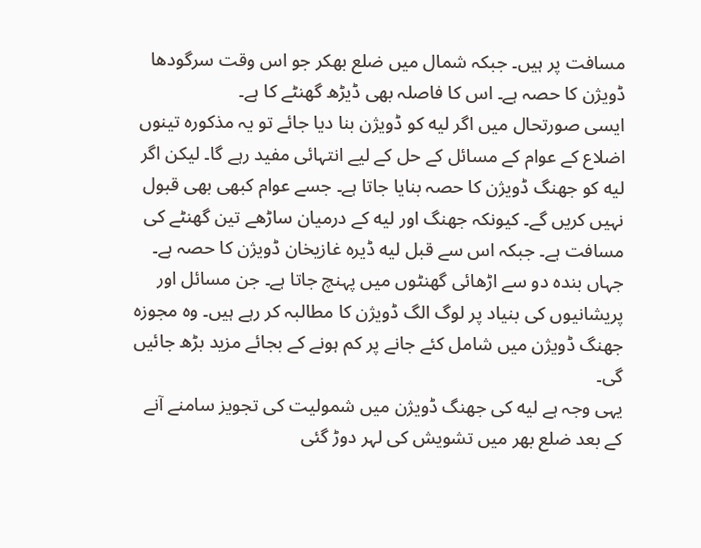مسافت پر ہیں۔ جبکہ شمال میں ضلع بهكر جو اس وقت سرگودھا ڈویژن کا حصہ ہے۔ اس کا فاصلہ بھی ڈیڑھ گھنٹے کا ہے۔
ایسی صورتحال میں اگر لیه کو ڈویژن بنا دیا جائے تو یہ مذکورہ تینوں اضلاع کے عوام کے مسائل کے حل کے لیے انتہائی مفید رہے گا۔ لیکن اگر لیه کو جھنگ ڈویژن کا حصہ بنایا جاتا ہے۔ جسے عوام کبھی بھی قبول نہیں کریں گے۔ کیونکہ جھنگ اور لیه کے درمیان ساڑھے تین گھنٹے کی مسافت ہے۔ جبکہ اس سے قبل لیه ڈیرہ غازیخان ڈویژن کا حصہ ہے۔ جہاں بندہ دو سے اڑھائی گھنٹوں میں پہنچ جاتا ہے۔ جن مسائل اور پریشانیوں کی بنیاد پر لوگ الگ ڈویژن کا مطالبہ کر رہے ہیں۔ وہ مجوزہ جھنگ ڈویژن میں شامل کئے جانے پر کم ہونے کے بجائے مزید بڑھ جائیں گی۔
یہی وجہ ہے لیه کی جھنگ ڈویژن میں شمولیت کی تجویز سامنے آنے کے بعد ضلع بھر میں تشویش کی لہر دوڑ گئی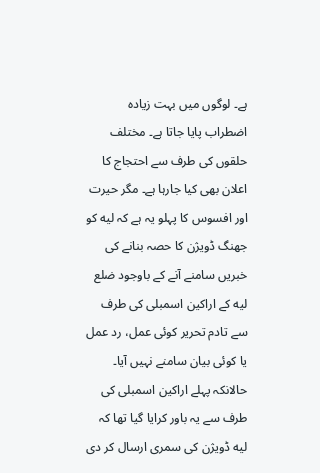ہے۔ لوگوں میں بہت زیادہ اضطراب پایا جاتا ہے۔ مختلف حلقوں کی طرف سے احتجاج کا اعلان بھی کیا جارہا ہے۔ مگر حیرت اور افسوس کا پہلو یہ ہے کہ لیه کو جھنگ ڈویژن کا حصہ بنانے کی خبریں سامنے آنے کے باوجود ضلع لیه کے اراکین اسمبلی کی طرف سے تادم تحریر کوئی عمل، رد عمل یا کوئی بیان سامنے نہیں آیا۔ حالانکہ پہلے اراکین اسمبلی کی طرف سے یہ باور کرایا گیا تھا کہ لیه ڈویژن کی سمری ارسال کر دی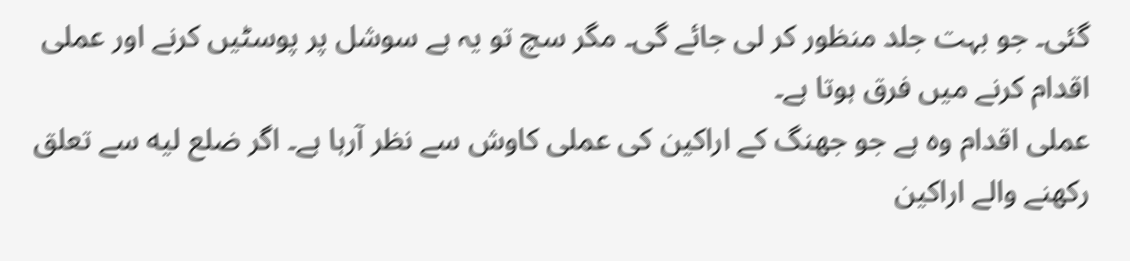گئی۔ جو بہت جلد منظور کر لی جائے گی۔ مگر سچ تو یہ ہے سوشل پر پوسٹیں کرنے اور عملی اقدام کرنے میں فرق ہوتا ہے۔
عملی اقدام وہ ہے جو جھنگ کے اراکین کی عملی کاوش سے نظر آرہا ہے۔ اگر ضلع لیه سے تعلق رکھنے والے اراکین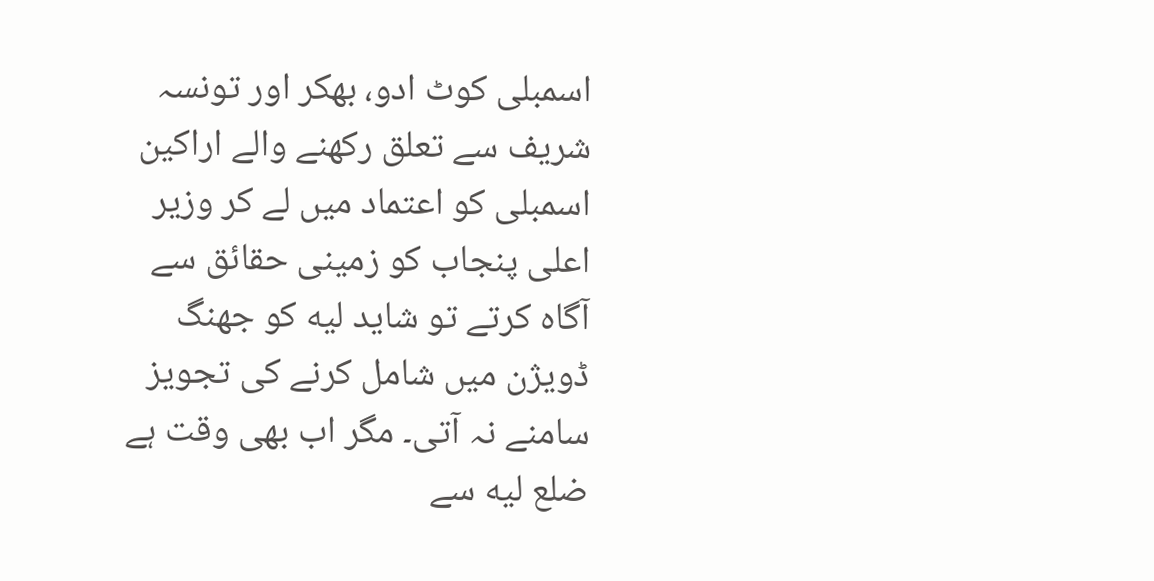اسمبلی کوٹ ادو، بهكر اور تونسہ شریف سے تعلق رکھنے والے اراکین اسمبلی کو اعتماد میں لے کر وزیر اعلی پنجاب کو زمینی حقائق سے آگاہ کرتے تو شاید لیه کو جھنگ ڈویژن میں شامل کرنے کی تجویز سامنے نہ آتی۔ مگر اب بھی وقت ہے ضلع لیه سے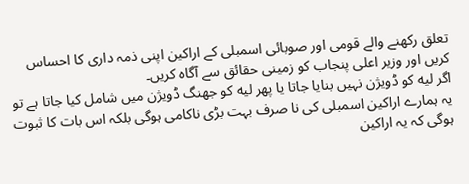تعلق رکھنے والے قومی اور صوبائی اسمبلی کے اراکین اپنی ذمہ داری کا احساس کریں اور وزیر اعلی پنجاب کو زمینی حقائق سے آگاہ کریں۔
اگر لیه کو ڈویژن نہیں بنایا جاتا یا پھر لیه کو جھنگ ڈویژن میں شامل کیا جاتا ہے تو یہ ہمارے اراکین اسمبلی کی نا صرف بہت بڑی ناکامی ہوگی بلکہ اس بات کا ثبوت ہوگی کہ یہ اراکین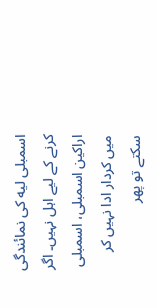اسمبلی لیه کی نمائندگی کرنے کے لیے اہل نہیں۔ اگر اراکین اسمبلی، اسمبلی میں کردار ادا نہیں کر سکتے تو پھر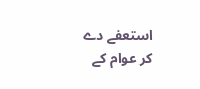استعفے دے کر عوام کے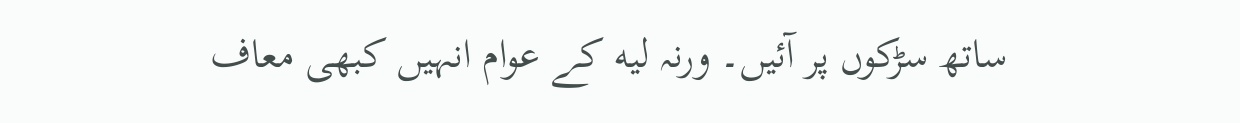ساتھ سڑکوں پر آئیں۔ ورنہ لیه کے عوام انہیں کبھی معاف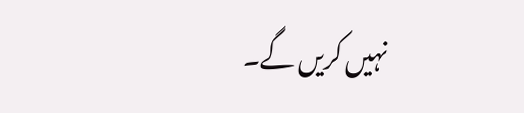نہیں کریں گے۔